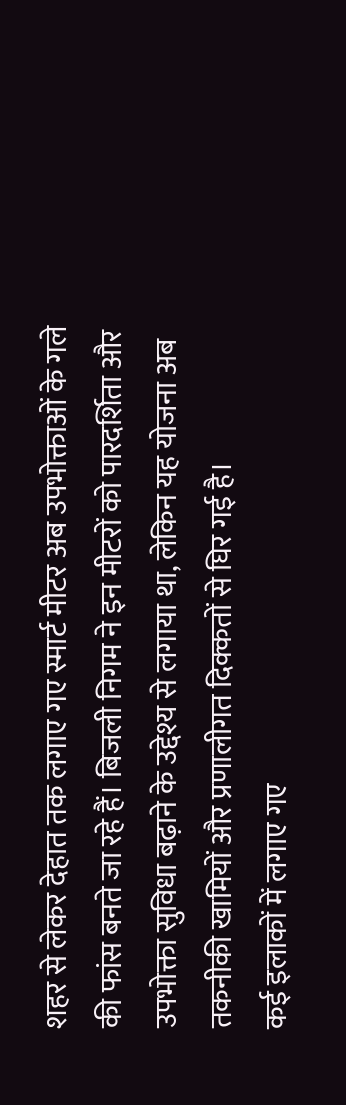शहर से लेकर देहात तक लगाए गए स्मार्ट मीटर अब उपभोक्ताओं के गले की फांस बनते जा रहे हैं। बिजली निगम ने इन मीटरों को पारदर्शिता और उपभोक्ता सुविधा बढ़ाने के उद्देश्य से लगाया था, लेकिन यह योजना अब तकनीकी खामियों और प्रणालीगत दिक्कतों से घिर गई है।
कई इलाकों में लगाए गए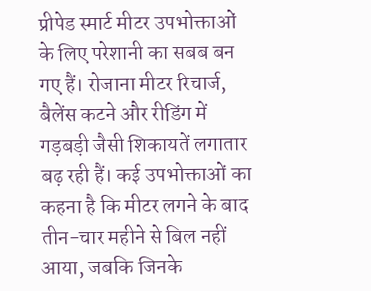प्रीपेड स्मार्ट मीटर उपभोक्ताओं के लिए परेशानी का सबब बन गए हैं। रोजाना मीटर रिचार्ज, बैलेंस कटने और रीडिंग में गड़बड़ी जैसी शिकायतें लगातार बढ़ रही हैं। कई उपभोक्ताओं का कहना है कि मीटर लगने के बाद तीन-चार महीने से बिल नहीं आया, जबकि जिनके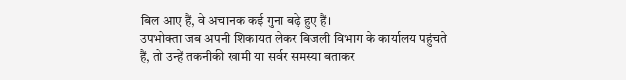बिल आए हैं, वे अचानक कई गुना बढ़े हुए हैं।
उपभोक्ता जब अपनी शिकायत लेकर बिजली विभाग के कार्यालय पहुंचते हैं, तो उन्हें तकनीकी खामी या सर्वर समस्या बताकर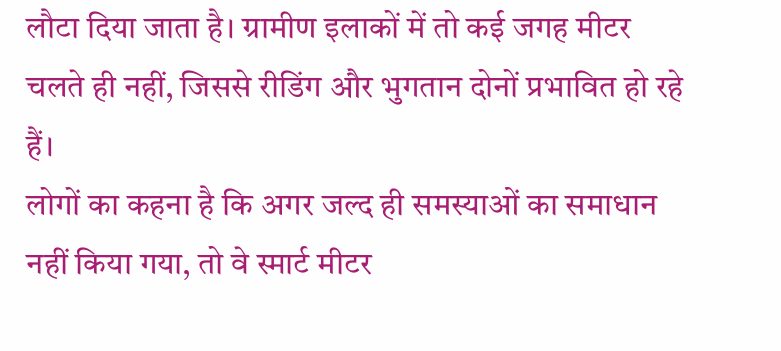लौटा दिया जाता है। ग्रामीण इलाकों में तो कई जगह मीटर चलते ही नहीं, जिससे रीडिंग और भुगतान दोनों प्रभावित हो रहे हैं।
लोगों का कहना है कि अगर जल्द ही समस्याओं का समाधान नहीं किया गया, तो वे स्मार्ट मीटर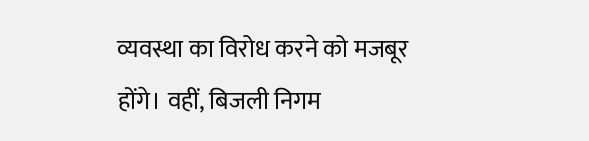व्यवस्था का विरोध करने को मजबूर होंगे। वहीं, बिजली निगम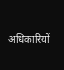अधिकारियों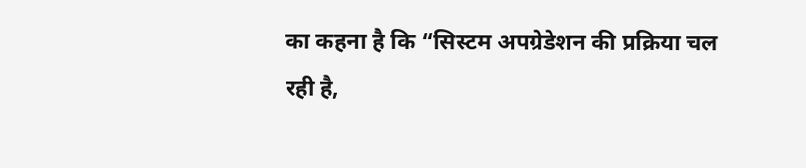का कहना है कि “सिस्टम अपग्रेडेशन की प्रक्रिया चल रही है,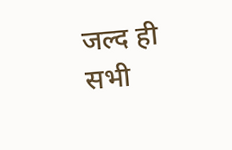जल्द ही सभी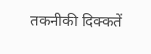तकनीकी दिक्कतें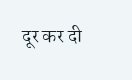दूर कर दी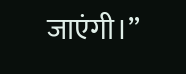जाएंगी।”